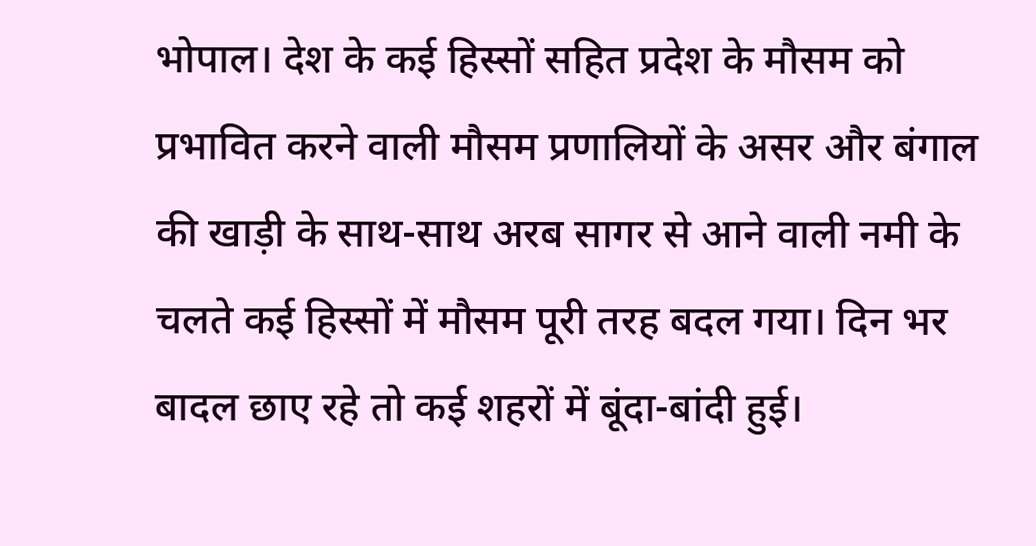भोपाल। देश के कई हिस्सों सहित प्रदेश के मौसम को प्रभावित करने वाली मौसम प्रणालियों के असर और बंगाल की खाड़ी के साथ-साथ अरब सागर से आने वाली नमी के चलते कई हिस्सों में मौसम पूरी तरह बदल गया। दिन भर बादल छाए रहे तो कई शहरों में बूंदा-बांदी हुई।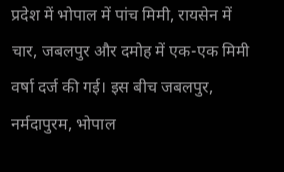प्रदेश में भोपाल में पांच मिमी, रायसेन में चार, जबलपुर और दमोह में एक-एक मिमी वर्षा दर्ज की गई। इस बीच जबलपुर, नर्मदापुरम, भोपाल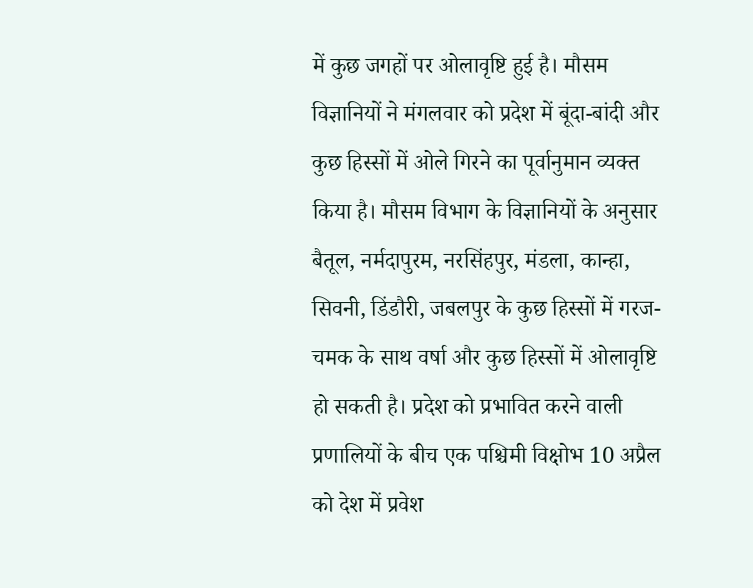में कुछ जगहों पर ओलावृष्टि हुई है। मौसम विज्ञानियों ने मंगलवार को प्रदेश में बूंदा-बांदी और कुछ हिस्सों में ओले गिरने का पूर्वानुमान व्यक्त किया है। मौसम विभाग के विज्ञानियों के अनुसार बैतूल, नर्मदापुरम, नरसिंहपुर, मंडला, कान्हा, सिवनी, डिंडौरी, जबलपुर के कुछ हिस्सों में गरज-चमक के साथ वर्षा और कुछ हिस्सों में ओलावृष्टि हो सकती है। प्रदेश को प्रभावित करने वाली प्रणालियों के बीच एक पश्चिमी विक्षोभ 10 अप्रैल को देश में प्रवेश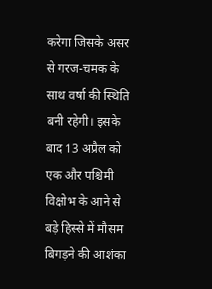करेगा जिसके असर से गरज-चमक के साथ वर्षा की स्थिति बनी रहेगी। इसके बाद 13 अप्रैल को एक और पश्चिमी विक्षोभ के आने से बड़े हिस्से में मौसम बिगड़ने की आशंका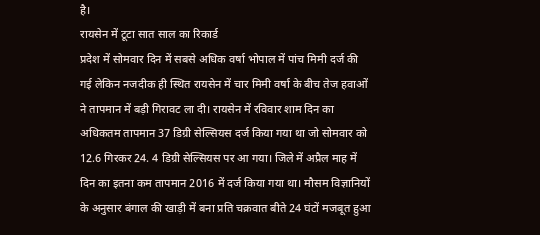है।
रायसेन में टूटा सात साल का रिकार्ड
प्रदेश में सोमवार दिन में सबसे अधिक वर्षा भोपाल में पांच मिमी दर्ज की गई लेकिन नजदीक ही स्थित रायसेन में चार मिमी वर्षा के बीच तेज हवाओं ने तापमान में बड़ी गिरावट ला दी। रायसेन में रविवार शाम दिन का अधिकतम तापमान 37 डिग्री सेल्सियस दर्ज किया गया था जो सोमवार को 12.6 गिरकर 24. 4 डिग्री सेल्सियस पर आ गया। जिले में अप्रैल माह में दिन का इतना कम तापमान 2016 में दर्ज किया गया था। मौसम विज्ञानियों के अनुसार बंगाल की खाड़ी में बना प्रति चक्रवात बीते 24 घंटों मजबूत हुआ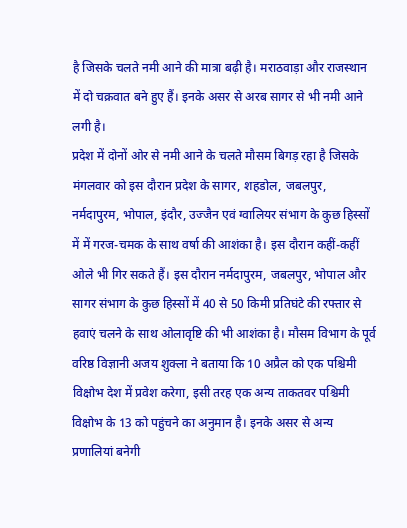है जिसके चलते नमी आने की मात्रा बढ़ी है। मराठवाड़ा और राजस्थान में दो चक्रवात बने हुए हैं। इनके असर से अरब सागर से भी नमी आने लगी है।
प्रदेश में दोनों ओर से नमी आने के चलते मौसम बिगड़ रहा है जिसके मंगलवार को इस दौरान प्रदेश के सागर, शहडोल, जबलपुर, नर्मदापुरम, भोपाल, इंदौर, उज्जैन एवं ग्वालियर संभाग के कुछ हिस्सों में में गरज-चमक के साथ वर्षा की आशंका है। इस दौरान कहीं-कहीं ओले भी गिर सकते हैं। इस दौरान नर्मदापुरम, जबलपुर, भोपाल और सागर संभाग के कुछ हिस्सों में 40 से 50 किमी प्रतिघंटे की रफ्तार से हवाएं चलने के साथ ओलावृष्टि की भी आशंका है। मौसम विभाग के पूर्व वरिष्ठ विज्ञानी अजय शुक्ला ने बताया कि 10 अप्रैल को एक पश्चिमी विक्षोभ देश में प्रवेश करेगा, इसी तरह एक अन्य ताकतवर पश्चिमी विक्षोभ के 13 को पहुंचने का अनुमान है। इनके असर से अन्य प्रणालियां बनेगी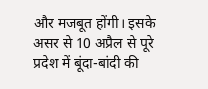और मजबूत होंगी। इसके असर से 10 अप्रैल से पूरे प्रदेश में बूंदा-बांदी की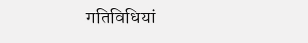गतिविधियां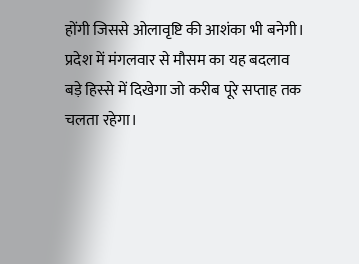होंगी जिससे ओलावृष्टि की आशंका भी बनेगी। प्रदेश में मंगलवार से मौसम का यह बदलाव बड़े हिस्से में दिखेगा जो करीब पूरे सप्ताह तक चलता रहेगा।